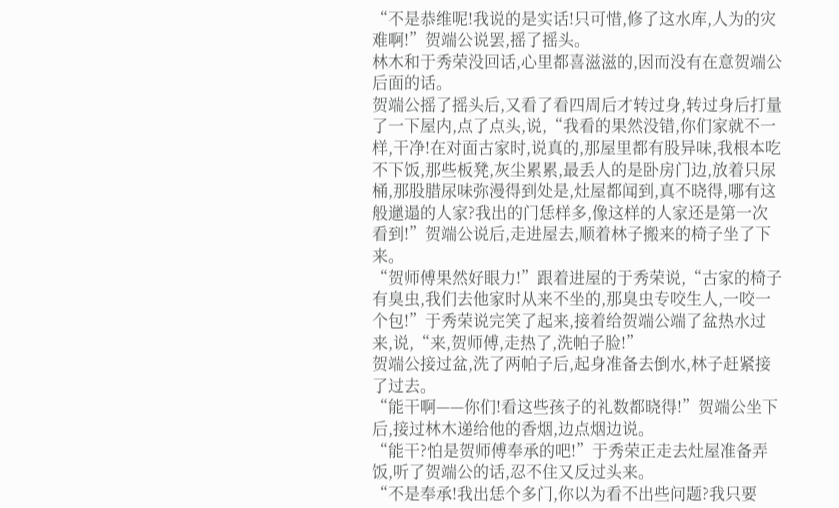“不是恭维呢!我说的是实话!只可惜,修了这水库,人为的灾难啊!”贺端公说罢,摇了摇头。
林木和于秀荣没回话,心里都喜滋滋的,因而没有在意贺端公后面的话。
贺端公摇了摇头后,又看了看四周后才转过身,转过身后打量了一下屋内,点了点头,说,“我看的果然没错,你们家就不一样,干净!在对面古家时,说真的,那屋里都有股异味,我根本吃不下饭,那些板凳,灰尘累累,最丢人的是卧房门边,放着只尿桶,那股腊尿味弥漫得到处是,灶屋都闻到,真不晓得,哪有这般邋遢的人家?我出的门恁样多,像这样的人家还是第一次看到!”贺端公说后,走进屋去,顺着林子搬来的椅子坐了下来。
“贺师傅果然好眼力!”跟着进屋的于秀荣说,“古家的椅子有臭虫,我们去他家时从来不坐的,那臭虫专咬生人,一咬一个包!”于秀荣说完笑了起来,接着给贺端公端了盆热水过来,说,“来,贺师傅,走热了,洗帕子脸!”
贺端公接过盆,洗了两帕子后,起身准备去倒水,林子赶紧接了过去。
“能干啊——你们!看这些孩子的礼数都晓得!”贺端公坐下后,接过林木递给他的香烟,边点烟边说。
“能干?怕是贺师傅奉承的吧!”于秀荣正走去灶屋准备弄饭,听了贺端公的话,忍不住又反过头来。
“不是奉承!我出恁个多门,你以为看不出些问题?我只要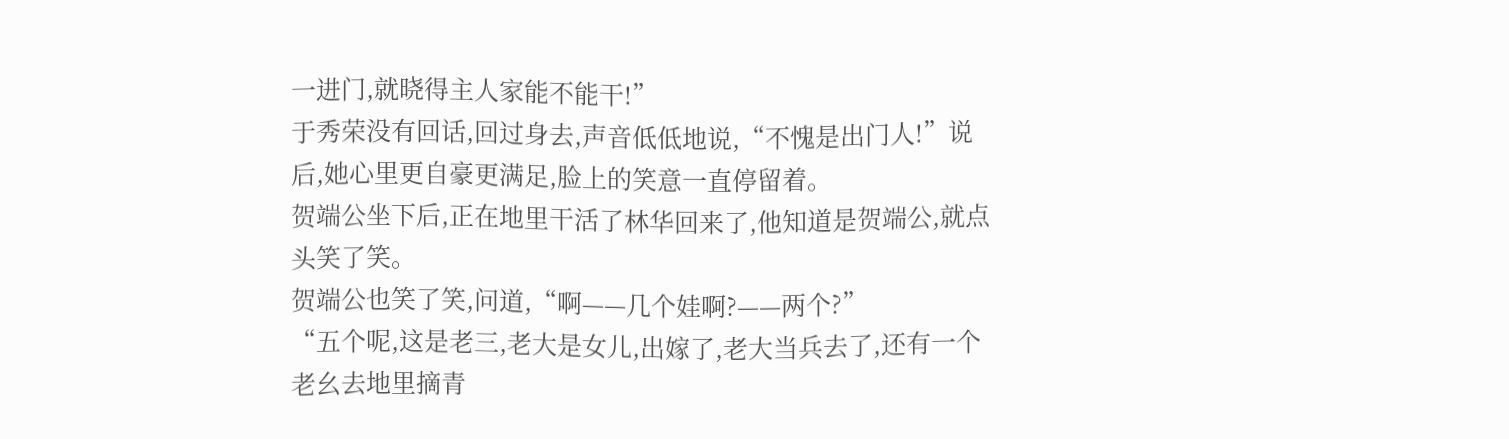一进门,就晓得主人家能不能干!”
于秀荣没有回话,回过身去,声音低低地说,“不愧是出门人!”说后,她心里更自豪更满足,脸上的笑意一直停留着。
贺端公坐下后,正在地里干活了林华回来了,他知道是贺端公,就点头笑了笑。
贺端公也笑了笑,问道,“啊——几个娃啊?——两个?”
“五个呢,这是老三,老大是女儿,出嫁了,老大当兵去了,还有一个老幺去地里摘青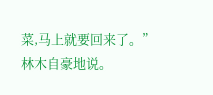菜,马上就要回来了。”林木自豪地说。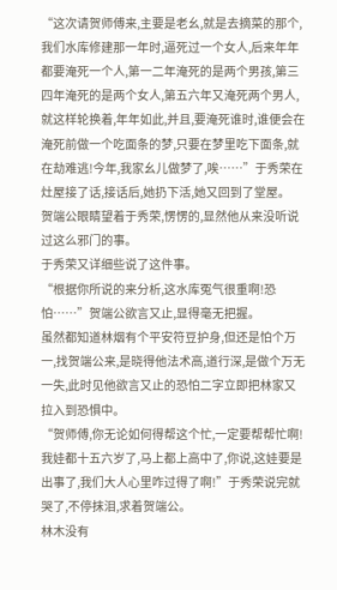“这次请贺师傅来,主要是老幺,就是去摘菜的那个,我们水库修建那一年时,逼死过一个女人,后来年年都要淹死一个人,第一二年淹死的是两个男孩,第三四年淹死的是两个女人,第五六年又淹死两个男人,就这样轮换着,年年如此,并且,要淹死谁时,谁便会在淹死前做一个吃面条的梦,只要在梦里吃下面条,就在劫难逃!今年,我家幺儿做梦了,唉……”于秀荣在灶屋接了话,接话后,她扔下活,她又回到了堂屋。
贺端公眼睛望着于秀荣,愣愣的,显然他从来没听说过这么邪门的事。
于秀荣又详细些说了这件事。
“根据你所说的来分析,这水库冤气很重啊!恐怕……”贺端公欲言又止,显得毫无把握。
虽然都知道林烟有个平安符豆护身,但还是怕个万一,找贺端公来,是晓得他法术高,道行深,是做个万无一失,此时见他欲言又止的恐怕二字立即把林家又拉入到恐惧中。
“贺师傅,你无论如何得帮这个忙,一定要帮帮忙啊!我娃都十五六岁了,马上都上高中了,你说,这娃要是出事了,我们大人心里咋过得了啊!”于秀荣说完就哭了,不停抹泪,求着贺端公。
林木没有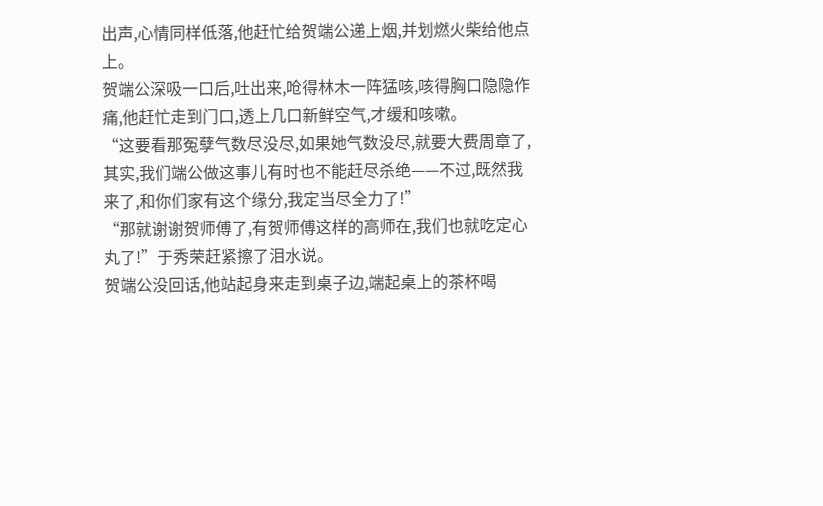出声,心情同样低落,他赶忙给贺端公递上烟,并划燃火柴给他点上。
贺端公深吸一口后,吐出来,呛得林木一阵猛咳,咳得胸口隐隐作痛,他赶忙走到门口,透上几口新鲜空气,才缓和咳嗽。
“这要看那冤孽气数尽没尽,如果她气数没尽,就要大费周章了,其实,我们端公做这事儿有时也不能赶尽杀绝——不过,既然我来了,和你们家有这个缘分,我定当尽全力了!”
“那就谢谢贺师傅了,有贺师傅这样的高师在,我们也就吃定心丸了!”于秀荣赶紧擦了泪水说。
贺端公没回话,他站起身来走到桌子边,端起桌上的茶杯喝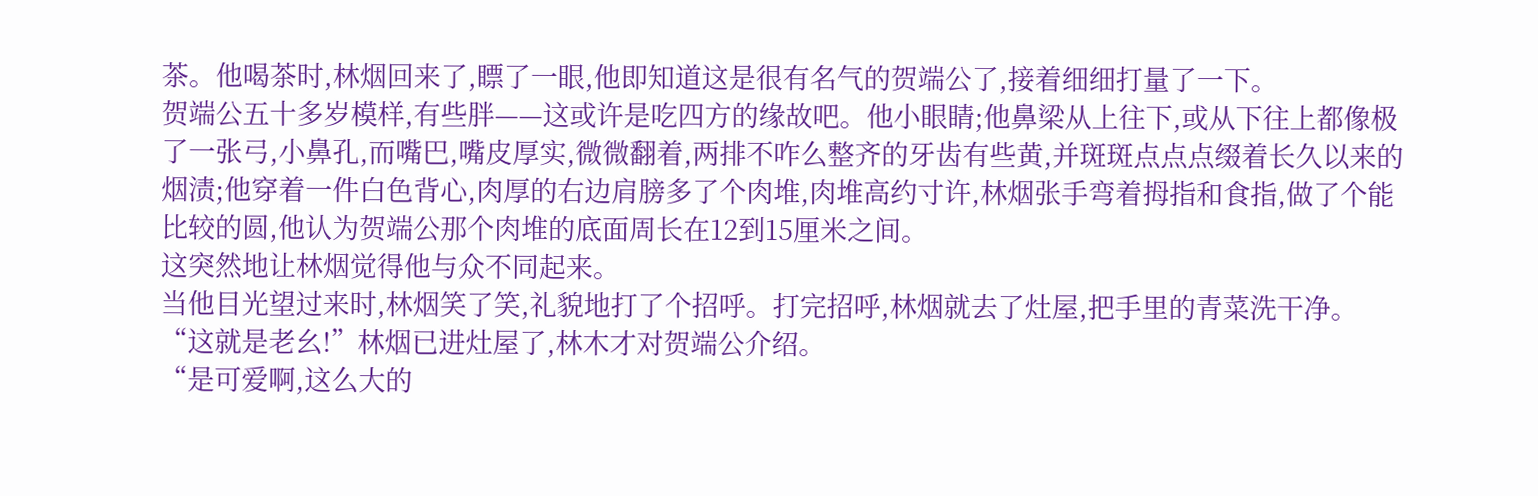茶。他喝茶时,林烟回来了,瞟了一眼,他即知道这是很有名气的贺端公了,接着细细打量了一下。
贺端公五十多岁模样,有些胖——这或许是吃四方的缘故吧。他小眼睛;他鼻梁从上往下,或从下往上都像极了一张弓,小鼻孔,而嘴巴,嘴皮厚实,微微翻着,两排不咋么整齐的牙齿有些黄,并斑斑点点点缀着长久以来的烟渍;他穿着一件白色背心,肉厚的右边肩膀多了个肉堆,肉堆高约寸许,林烟张手弯着拇指和食指,做了个能比较的圆,他认为贺端公那个肉堆的底面周长在12到15厘米之间。
这突然地让林烟觉得他与众不同起来。
当他目光望过来时,林烟笑了笑,礼貌地打了个招呼。打完招呼,林烟就去了灶屋,把手里的青菜洗干净。
“这就是老幺!”林烟已进灶屋了,林木才对贺端公介绍。
“是可爱啊,这么大的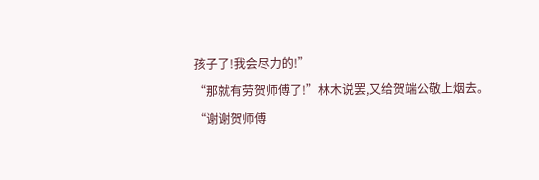孩子了!我会尽力的!”
“那就有劳贺师傅了!”林木说罢,又给贺端公敬上烟去。
“谢谢贺师傅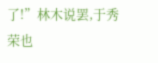了!”林木说罢,于秀荣也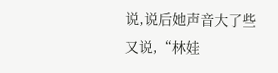说,说后她声音大了些又说,“林娃